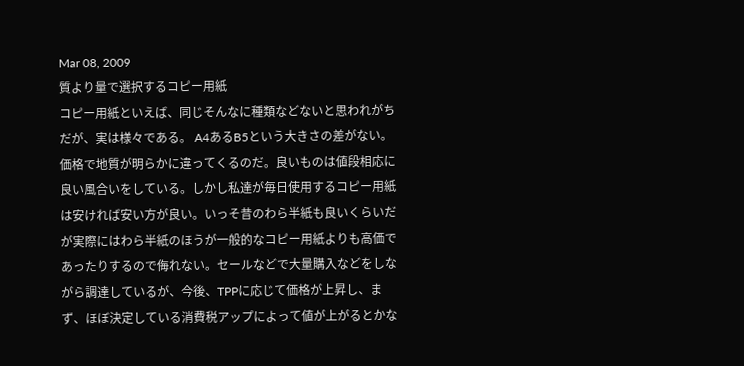Mar 08, 2009
質より量で選択するコピー用紙
コピー用紙といえば、同じそんなに種類などないと思われがちだが、実は様々である。 A4あるB5という大きさの差がない。価格で地質が明らかに違ってくるのだ。良いものは値段相応に良い風合いをしている。しかし私達が毎日使用するコピー用紙は安ければ安い方が良い。いっそ昔のわら半紙も良いくらいだが実際にはわら半紙のほうが一般的なコピー用紙よりも高価であったりするので侮れない。セールなどで大量購入などをしながら調達しているが、今後、TPPに応じて価格が上昇し、まず、ほぼ決定している消費税アップによって値が上がるとかな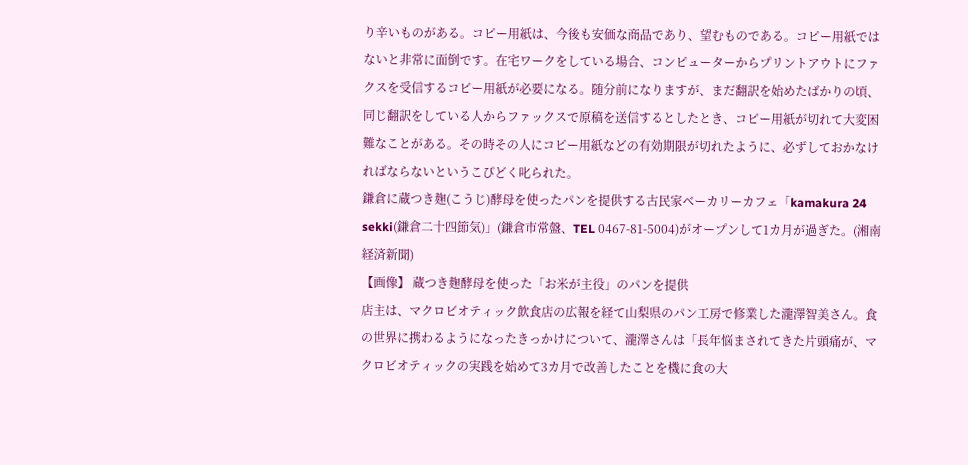り辛いものがある。コピー用紙は、今後も安価な商品であり、望むものである。コピー用紙ではないと非常に面倒です。在宅ワークをしている場合、コンピューターからプリントアウトにファクスを受信するコピー用紙が必要になる。随分前になりますが、まだ翻訳を始めたばかりの頃、同じ翻訳をしている人からファックスで原稿を送信するとしたとき、コピー用紙が切れて大変困難なことがある。その時その人にコピー用紙などの有効期限が切れたように、必ずしておかなければならないというこぴどく叱られた。
鎌倉に蔵つき麹(こうじ)酵母を使ったパンを提供する古民家ベーカリーカフェ「kamakura 24 sekki(鎌倉二十四節気)」(鎌倉市常盤、TEL 0467-81-5004)がオープンして1カ月が過ぎた。(湘南経済新聞)
【画像】 蔵つき麹酵母を使った「お米が主役」のパンを提供
店主は、マクロビオティック飲食店の広報を経て山梨県のパン工房で修業した瀧澤智美さん。食の世界に携わるようになったきっかけについて、瀧澤さんは「長年悩まされてきた片頭痛が、マクロビオティックの実践を始めて3カ月で改善したことを機に食の大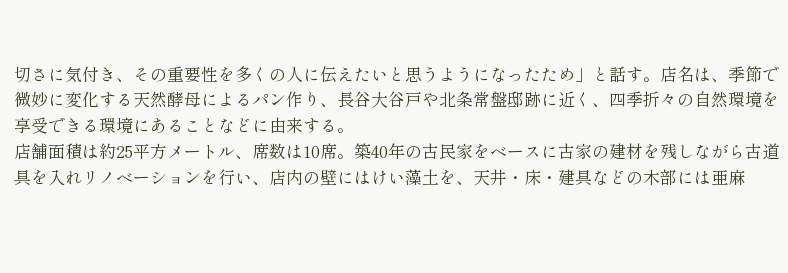切さに気付き、その重要性を多くの人に伝えたいと思うようになったため」と話す。店名は、季節で微妙に変化する天然酵母によるパン作り、長谷大谷戸や北条常盤邸跡に近く、四季折々の自然環境を享受できる環境にあることなどに由来する。
店舗面積は約25平方メートル、席数は10席。築40年の古民家をベースに古家の建材を残しながら古道具を入れリノベーションを行い、店内の壁にはけい藻土を、天井・床・建具などの木部には亜麻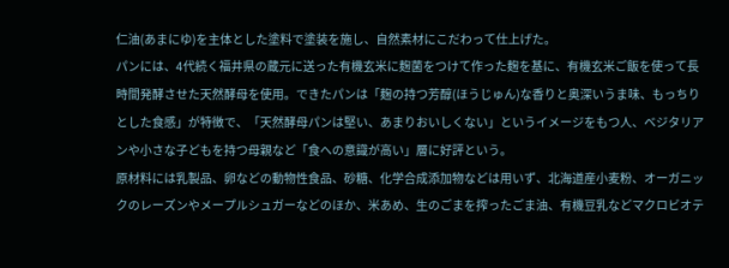仁油(あまにゆ)を主体とした塗料で塗装を施し、自然素材にこだわって仕上げた。
パンには、4代続く福井県の蔵元に送った有機玄米に麹菌をつけて作った麹を基に、有機玄米ご飯を使って長時間発酵させた天然酵母を使用。できたパンは「麹の持つ芳醇(ほうじゅん)な香りと奥深いうま味、もっちりとした食感」が特徴で、「天然酵母パンは堅い、あまりおいしくない」というイメージをもつ人、ベジタリアンや小さな子どもを持つ母親など「食への意識が高い」層に好評という。
原材料には乳製品、卵などの動物性食品、砂糖、化学合成添加物などは用いず、北海道産小麦粉、オーガニックのレーズンやメープルシュガーなどのほか、米あめ、生のごまを搾ったごま油、有機豆乳などマクロビオテ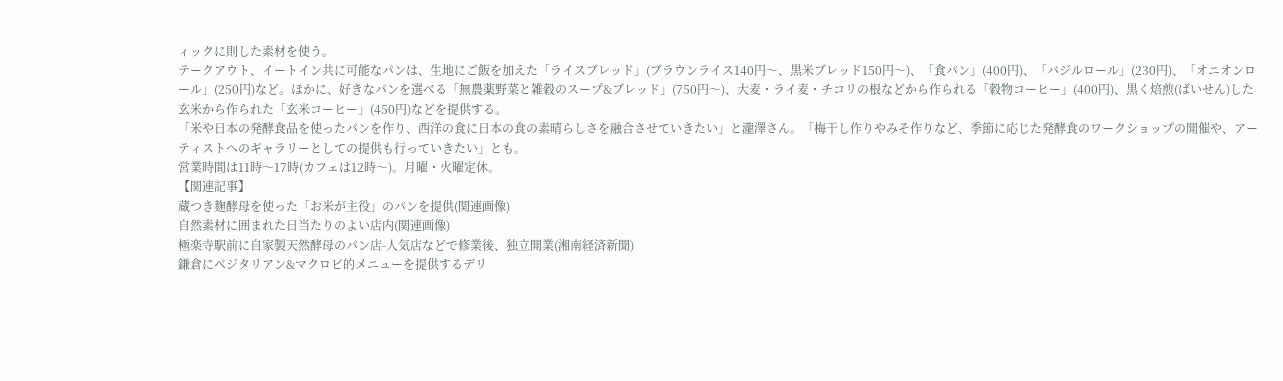ィックに則した素材を使う。
テークアウト、イートイン共に可能なパンは、生地にご飯を加えた「ライスブレッド」(ブラウンライス140円〜、黒米ブレッド150円〜)、「食パン」(400円)、「バジルロール」(230円)、「オニオンロール」(250円)など。ほかに、好きなパンを選べる「無農薬野菜と雑穀のスープ&ブレッド」(750円〜)、大麦・ライ麦・チコリの根などから作られる「穀物コーヒー」(400円)、黒く焙煎(ばいせん)した玄米から作られた「玄米コーヒー」(450円)などを提供する。
「米や日本の発酵食品を使ったパンを作り、西洋の食に日本の食の素晴らしさを融合させていきたい」と瀧澤さん。「梅干し作りやみそ作りなど、季節に応じた発酵食のワークショップの開催や、アーティストへのギャラリーとしての提供も行っていきたい」とも。
営業時間は11時〜17時(カフェは12時〜)。月曜・火曜定休。
【関連記事】
蔵つき麹酵母を使った「お米が主役」のパンを提供(関連画像)
自然素材に囲まれた日当たりのよい店内(関連画像)
極楽寺駅前に自家製天然酵母のパン店-人気店などで修業後、独立開業(湘南経済新聞)
鎌倉にベジタリアン&マクロビ的メニューを提供するデリ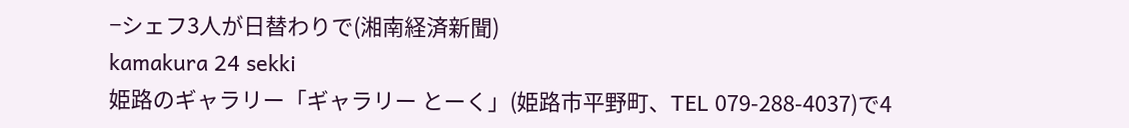−シェフ3人が日替わりで(湘南経済新聞)
kamakura 24 sekki
姫路のギャラリー「ギャラリー とーく」(姫路市平野町、TEL 079-288-4037)で4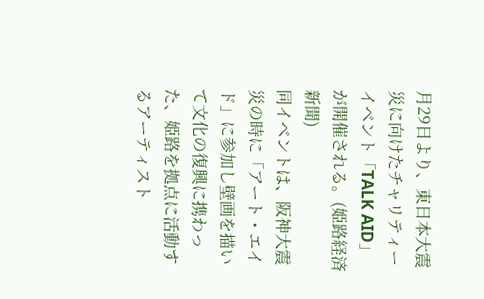月29日より、東日本大震災に向けたチャリティーイベント「TALK AID」が開催される。(姫路経済新聞)
同イベントは、阪神大震災の時に「アート・エイド」に参加し壁画を描いて文化の復興に携わった、姫路を拠点に活動するアーティスト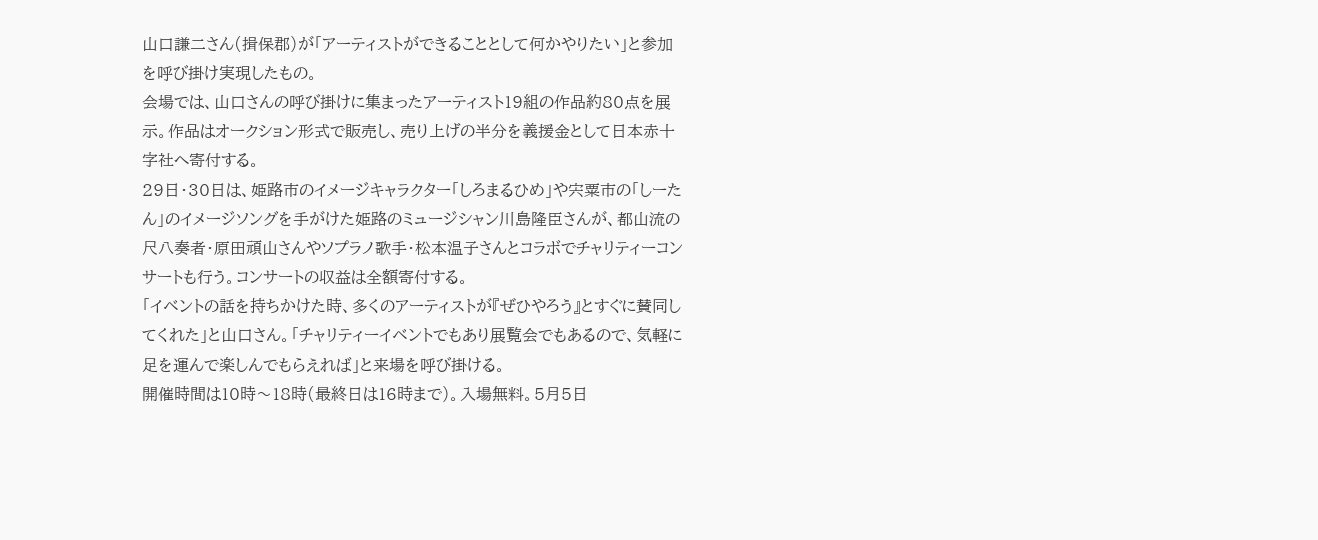山口謙二さん(揖保郡)が「アーティストができることとして何かやりたい」と参加を呼び掛け実現したもの。
会場では、山口さんの呼び掛けに集まったアーティスト19組の作品約80点を展示。作品はオークション形式で販売し、売り上げの半分を義援金として日本赤十字社へ寄付する。
29日・30日は、姫路市のイメージキャラクター「しろまるひめ」や宍粟市の「しーたん」のイメージソングを手がけた姫路のミュージシャン川島隆臣さんが、都山流の尺八奏者・原田頑山さんやソプラノ歌手・松本温子さんとコラボでチャリティーコンサートも行う。コンサートの収益は全額寄付する。
「イベントの話を持ちかけた時、多くのアーティストが『ぜひやろう』とすぐに賛同してくれた」と山口さん。「チャリティーイベントでもあり展覧会でもあるので、気軽に足を運んで楽しんでもらえれば」と来場を呼び掛ける。
開催時間は10時〜18時(最終日は16時まで)。入場無料。5月5日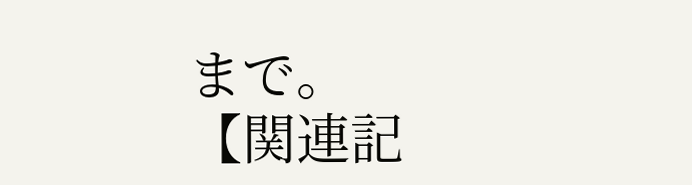まで。
【関連記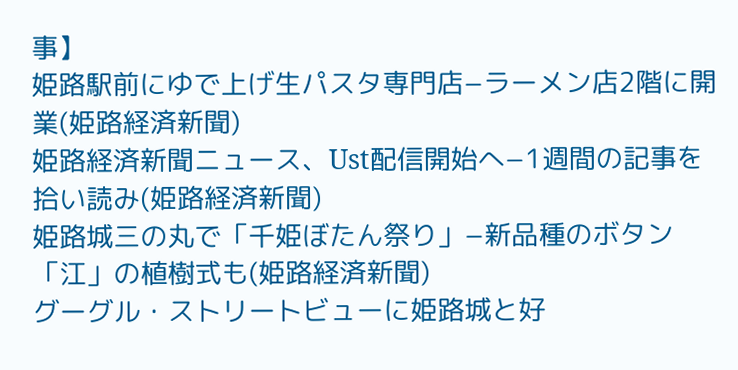事】
姫路駅前にゆで上げ生パスタ専門店−ラーメン店2階に開業(姫路経済新聞)
姫路経済新聞ニュース、Ust配信開始へ−1週間の記事を拾い読み(姫路経済新聞)
姫路城三の丸で「千姫ぼたん祭り」−新品種のボタン「江」の植樹式も(姫路経済新聞)
グーグル・ストリートビューに姫路城と好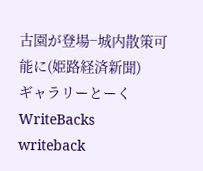古園が登場−城内散策可能に(姫路経済新聞)
ギャラリーとーく
WriteBacks
writeback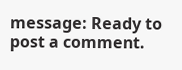message: Ready to post a comment.